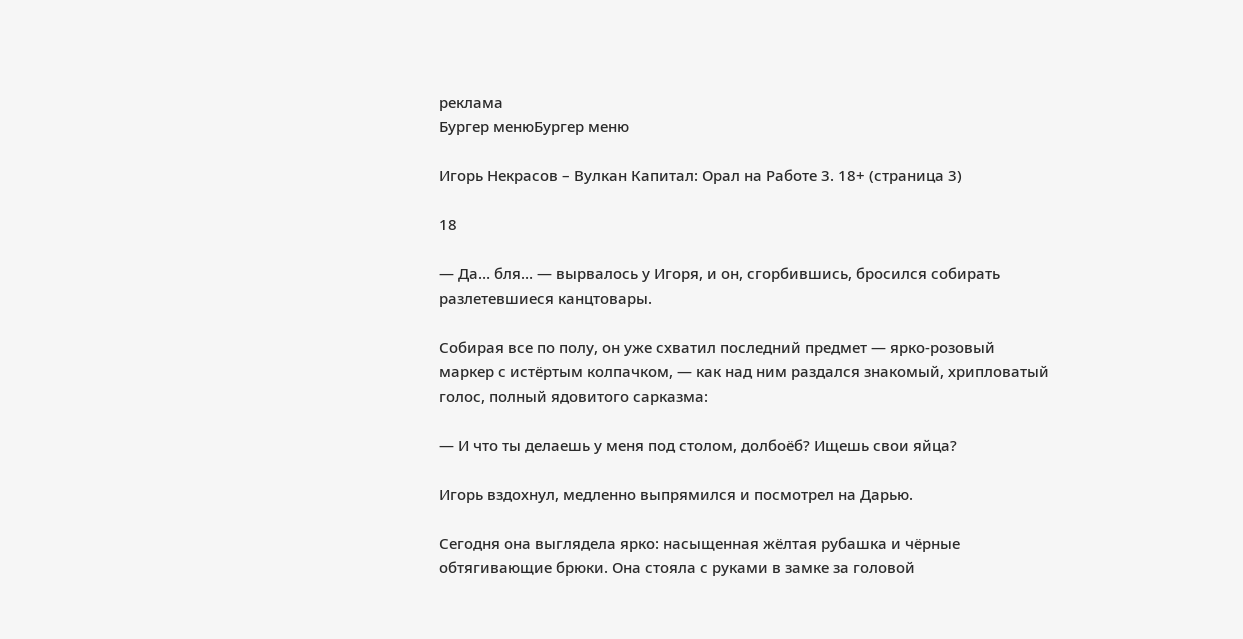реклама
Бургер менюБургер меню

Игорь Некрасов – Вулкан Капитал: Орал на Работе 3. 18+ (страница 3)

18

— Да… бля… — вырвалось у Игоря, и он, сгорбившись, бросился собирать разлетевшиеся канцтовары.

Собирая все по полу, он уже схватил последний предмет — ярко-розовый маркер с истёртым колпачком, — как над ним раздался знакомый, хрипловатый голос, полный ядовитого сарказма:

— И что ты делаешь у меня под столом, долбоёб? Ищешь свои яйца?

Игорь вздохнул, медленно выпрямился и посмотрел на Дарью.

Сегодня она выглядела ярко: насыщенная жёлтая рубашка и чёрные обтягивающие брюки. Она стояла с руками в замке за головой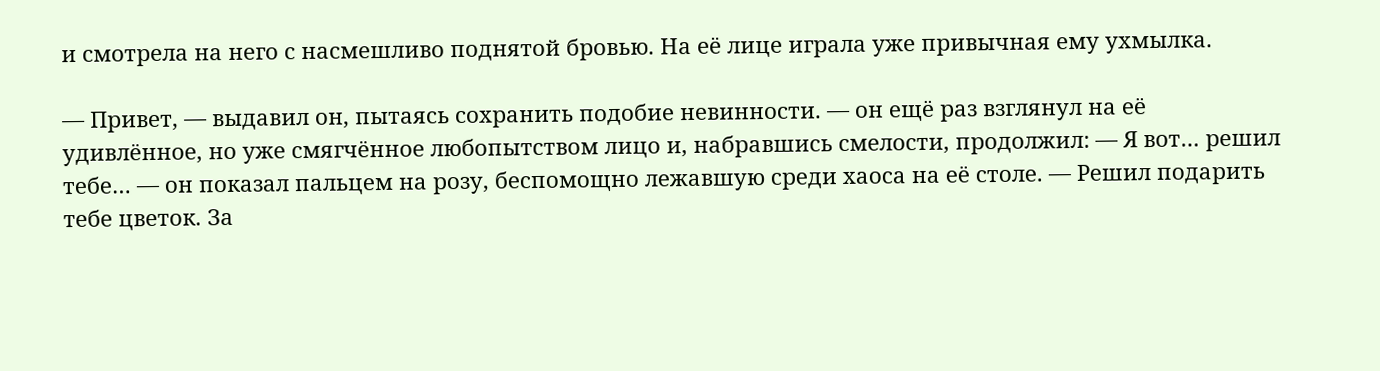и смотрела на него с насмешливо поднятой бровью. На её лице играла уже привычная ему ухмылка.

— Привет, — выдавил он, пытаясь сохранить подобие невинности. — он ещё раз взглянул на её удивлённое, но уже смягчённое любопытством лицо и, набравшись смелости, продолжил: — Я вот… решил тебе… — он показал пальцем на розу, беспомощно лежавшую среди хаоса на её столе. — Решил подарить тебе цветок. За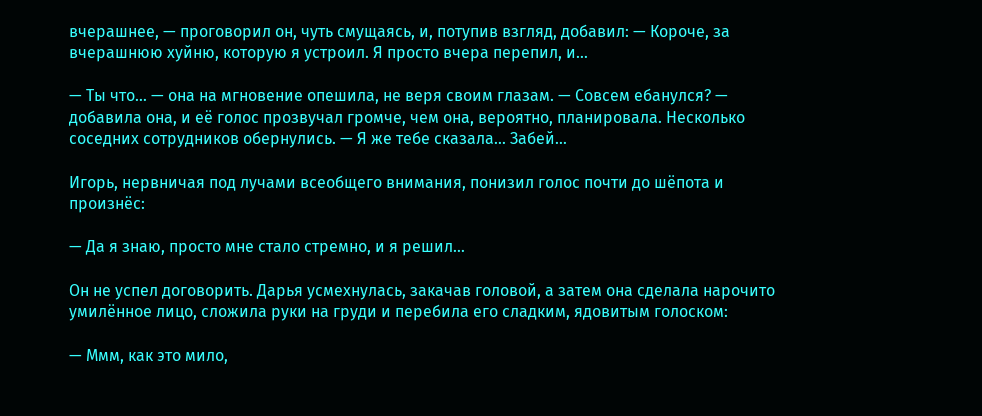вчерашнее, — проговорил он, чуть смущаясь, и, потупив взгляд, добавил: — Короче, за вчерашнюю хуйню, которую я устроил. Я просто вчера перепил, и…

— Ты что… — она на мгновение опешила, не веря своим глазам. — Совсем ебанулся? — добавила она, и её голос прозвучал громче, чем она, вероятно, планировала. Несколько соседних сотрудников обернулись. — Я же тебе сказала… Забей…

Игорь, нервничая под лучами всеобщего внимания, понизил голос почти до шёпота и произнёс:

— Да я знаю, просто мне стало стремно, и я решил…

Он не успел договорить. Дарья усмехнулась, закачав головой, а затем она сделала нарочито умилённое лицо, сложила руки на груди и перебила его сладким, ядовитым голоском:

— Ммм, как это мило,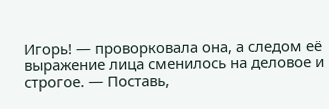Игорь! — проворковала она, а следом её выражение лица сменилось на деловое и строгое. — Поставь,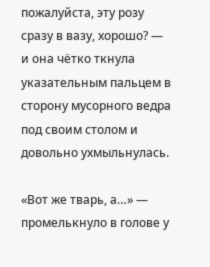пожалуйста, эту розу сразу в вазу, хорошо? — и она чётко ткнула указательным пальцем в сторону мусорного ведра под своим столом и довольно ухмыльнулась.

«Вот же тварь, а…» — промелькнуло в голове у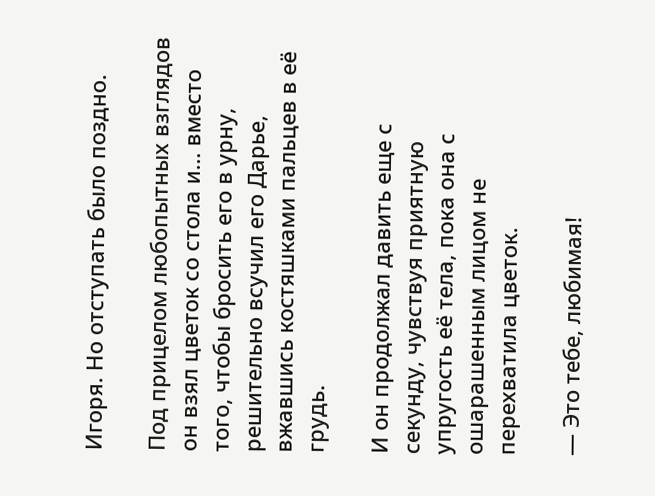Игоря. Но отступать было поздно.

Под прицелом любопытных взглядов он взял цветок со стола и… вместо того, чтобы бросить его в урну, решительно всучил его Дарье, вжавшись костяшками пальцев в её грудь.

И он продолжал давить еще с секунду, чувствуя приятную упругость её тела, пока она с ошарашенным лицом не перехватила цветок.

— Это тебе, любимая!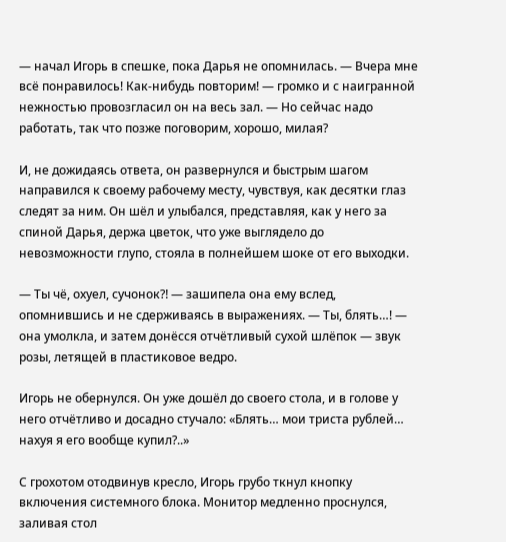— начал Игорь в спешке, пока Дарья не опомнилась. — Вчера мне всё понравилось! Как-нибудь повторим! — громко и с наигранной нежностью провозгласил он на весь зал. — Но сейчас надо работать, так что позже поговорим, хорошо, милая?

И, не дожидаясь ответа, он развернулся и быстрым шагом направился к своему рабочему месту, чувствуя, как десятки глаз следят за ним. Он шёл и улыбался, представляя, как у него за спиной Дарья, держа цветок, что уже выглядело до невозможности глупо, стояла в полнейшем шоке от его выходки.

— Ты чё, охуел, сучонок⁈ — зашипела она ему вслед, опомнившись и не сдерживаясь в выражениях. — Ты, блять…! — она умолкла, и затем донёсся отчётливый сухой шлёпок — звук розы, летящей в пластиковое ведро.

Игорь не обернулся. Он уже дошёл до своего стола, и в голове у него отчётливо и досадно стучало: «Блять… мои триста рублей… нахуя я его вообще купил?..»

С грохотом отодвинув кресло, Игорь грубо ткнул кнопку включения системного блока. Монитор медленно проснулся, заливая стол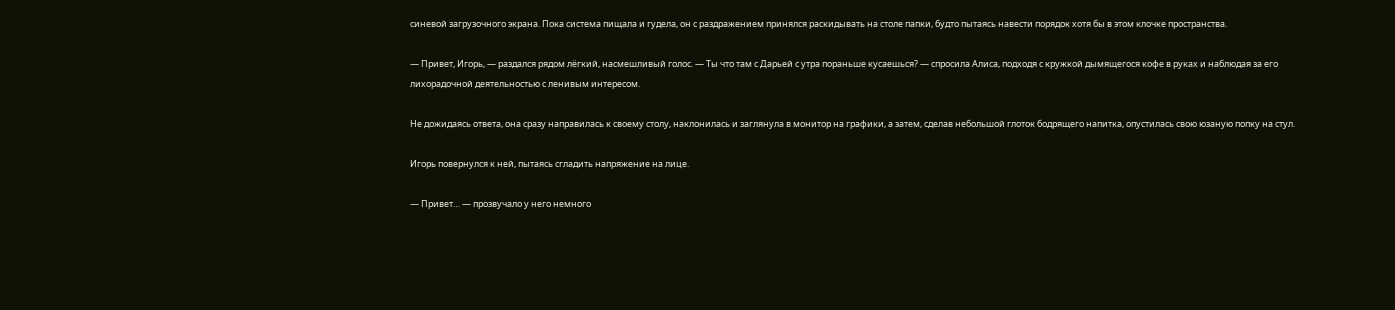синевой загрузочного экрана. Пока система пищала и гудела, он с раздражением принялся раскидывать на столе папки, будто пытаясь навести порядок хотя бы в этом клочке пространства.

— Привет, Игорь, — раздался рядом лёгкий, насмешливый голос. — Ты что там с Дарьей с утра пораньше кусаешься? — спросила Алиса, подходя с кружкой дымящегося кофе в руках и наблюдая за его лихорадочной деятельностью с ленивым интересом.

Не дожидаясь ответа, она сразу направилась к своему столу, наклонилась и заглянула в монитор на графики, а затем, сделав небольшой глоток бодрящего напитка, опустилась свою юзаную попку на стул.

Игорь повернулся к ней, пытаясь сгладить напряжение на лице.

— Привет… — прозвучало у него немного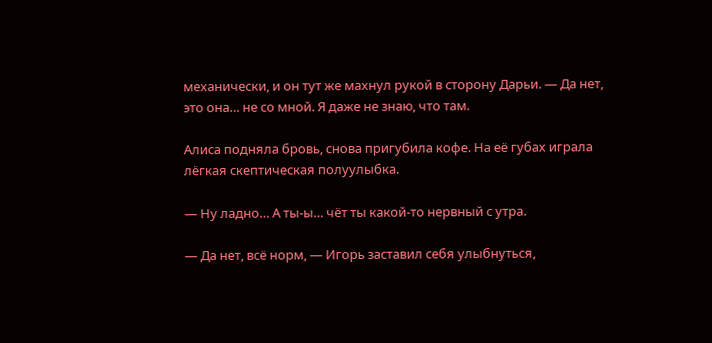механически, и он тут же махнул рукой в сторону Дарьи. — Да нет, это она… не со мной. Я даже не знаю, что там.

Алиса подняла бровь, снова пригубила кофе. На её губах играла лёгкая скептическая полуулыбка.

— Ну ладно… А ты-ы… чёт ты какой-то нервный с утра.

— Да нет, всё норм, — Игорь заставил себя улыбнуться,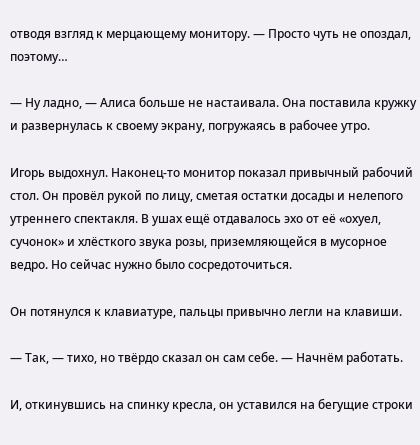отводя взгляд к мерцающему монитору. — Просто чуть не опоздал, поэтому…

— Ну ладно, — Алиса больше не настаивала. Она поставила кружку и развернулась к своему экрану, погружаясь в рабочее утро.

Игорь выдохнул. Наконец-то монитор показал привычный рабочий стол. Он провёл рукой по лицу, сметая остатки досады и нелепого утреннего спектакля. В ушах ещё отдавалось эхо от её «охуел, сучонок» и хлёсткого звука розы, приземляющейся в мусорное ведро. Но сейчас нужно было сосредоточиться.

Он потянулся к клавиатуре, пальцы привычно легли на клавиши.

— Так, — тихо, но твёрдо сказал он сам себе. — Начнём работать.

И, откинувшись на спинку кресла, он уставился на бегущие строки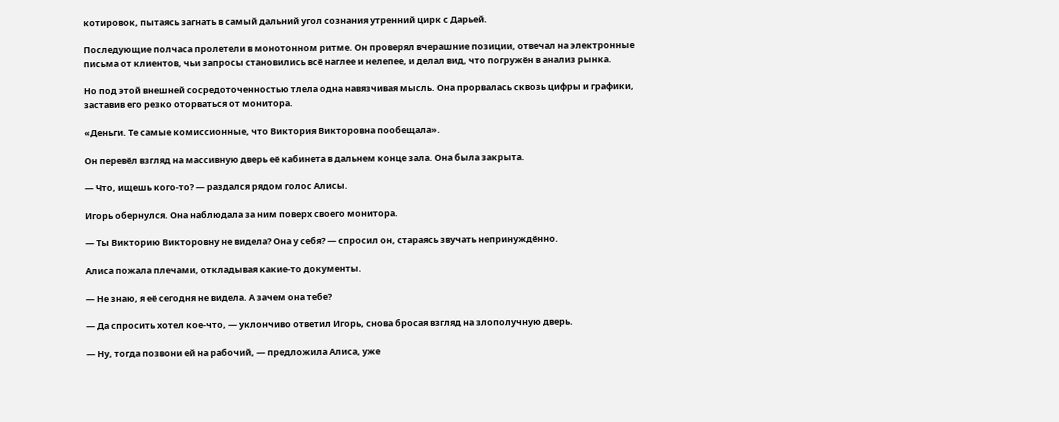котировок, пытаясь загнать в самый дальний угол сознания утренний цирк с Дарьей.

Последующие полчаса пролетели в монотонном ритме. Он проверял вчерашние позиции, отвечал на электронные письма от клиентов, чьи запросы становились всё наглее и нелепее, и делал вид, что погружён в анализ рынка.

Но под этой внешней сосредоточенностью тлела одна навязчивая мысль. Она прорвалась сквозь цифры и графики, заставив его резко оторваться от монитора.

«Деньги. Те самые комиссионные, что Виктория Викторовна пообещала».

Он перевёл взгляд на массивную дверь её кабинета в дальнем конце зала. Она была закрыта.

— Что, ищешь кого-то? — раздался рядом голос Алисы.

Игорь обернулся. Она наблюдала за ним поверх своего монитора.

— Ты Викторию Викторовну не видела? Она у себя? — спросил он, стараясь звучать непринуждённо.

Алиса пожала плечами, откладывая какие-то документы.

— Не знаю, я её сегодня не видела. А зачем она тебе?

— Да спросить хотел кое-что, — уклончиво ответил Игорь, снова бросая взгляд на злополучную дверь.

— Ну, тогда позвони ей на рабочий, — предложила Алиса, уже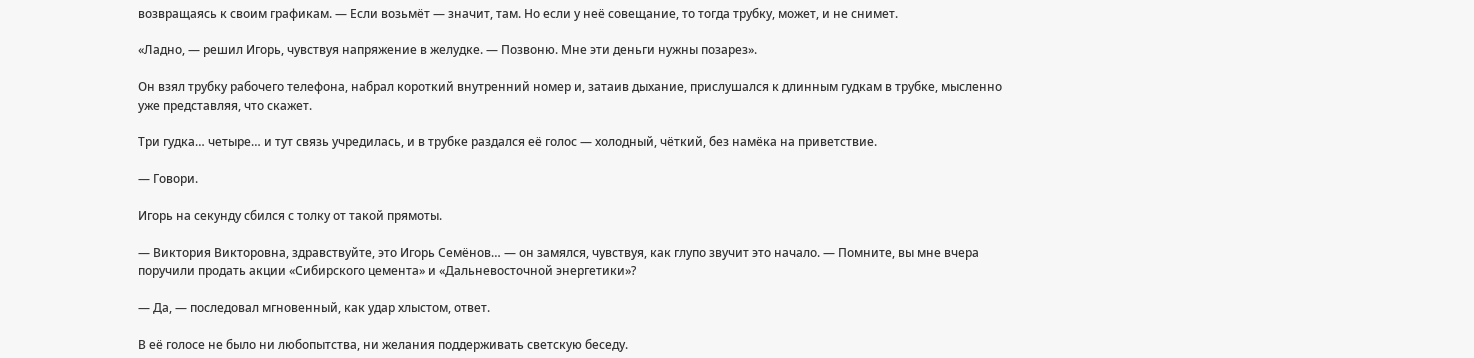возвращаясь к своим графикам. — Если возьмёт — значит, там. Но если у неё совещание, то тогда трубку, может, и не снимет.

«Ладно, — решил Игорь, чувствуя напряжение в желудке. — Позвоню. Мне эти деньги нужны позарез».

Он взял трубку рабочего телефона, набрал короткий внутренний номер и, затаив дыхание, прислушался к длинным гудкам в трубке, мысленно уже представляя, что скажет.

Три гудка… четыре… и тут связь учредилась, и в трубке раздался её голос — холодный, чёткий, без намёка на приветствие.

— Говори.

Игорь на секунду сбился с толку от такой прямоты.

— Виктория Викторовна, здравствуйте, это Игорь Семёнов… — он замялся, чувствуя, как глупо звучит это начало. — Помните, вы мне вчера поручили продать акции «Сибирского цемента» и «Дальневосточной энергетики»?

— Да, — последовал мгновенный, как удар хлыстом, ответ.

В её голосе не было ни любопытства, ни желания поддерживать светскую беседу.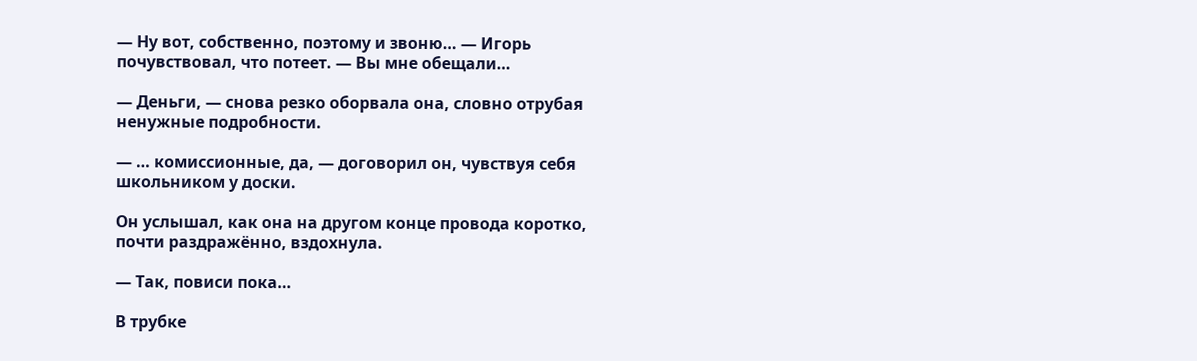— Ну вот, собственно, поэтому и звоню… — Игорь почувствовал, что потеет. — Вы мне обещали…

— Деньги, — снова резко оборвала она, словно отрубая ненужные подробности.

— … комиссионные, да, — договорил он, чувствуя себя школьником у доски.

Он услышал, как она на другом конце провода коротко, почти раздражённо, вздохнула.

— Так, повиси пока…

В трубке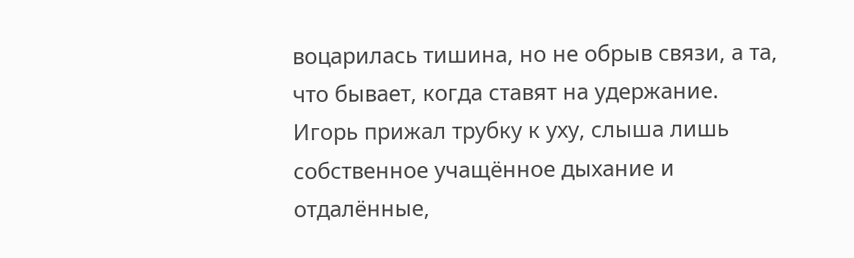воцарилась тишина, но не обрыв связи, а та, что бывает, когда ставят на удержание. Игорь прижал трубку к уху, слыша лишь собственное учащённое дыхание и отдалённые,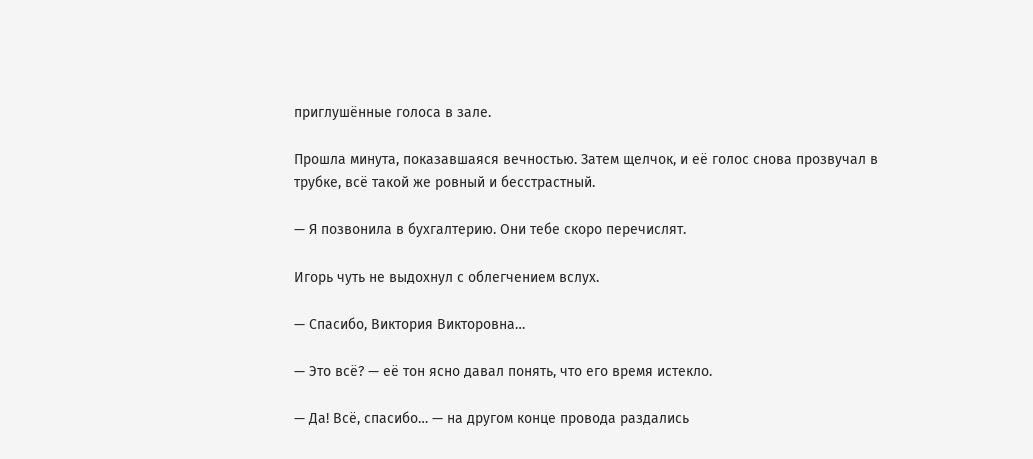приглушённые голоса в зале.

Прошла минута, показавшаяся вечностью. Затем щелчок, и её голос снова прозвучал в трубке, всё такой же ровный и бесстрастный.

— Я позвонила в бухгалтерию. Они тебе скоро перечислят.

Игорь чуть не выдохнул с облегчением вслух.

— Спасибо, Виктория Викторовна…

— Это всё? — её тон ясно давал понять, что его время истекло.

— Да! Всё, спасибо… — на другом конце провода раздались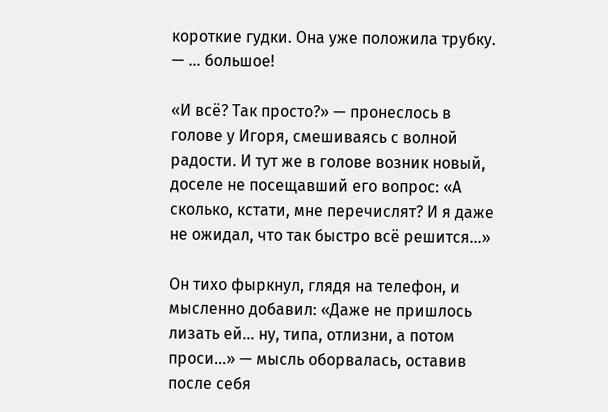короткие гудки. Она уже положила трубку. — … большое!

«И всё? Так просто?» — пронеслось в голове у Игоря, смешиваясь с волной радости. И тут же в голове возник новый, доселе не посещавший его вопрос: «А сколько, кстати, мне перечислят? И я даже не ожидал, что так быстро всё решится…»

Он тихо фыркнул, глядя на телефон, и мысленно добавил: «Даже не пришлось лизать ей… ну, типа, отлизни, а потом проси…» — мысль оборвалась, оставив после себя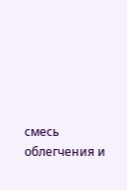смесь облегчения и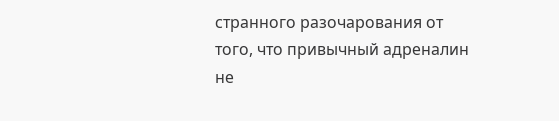странного разочарования от того, что привычный адреналин не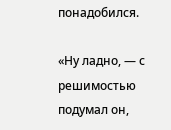понадобился.

«Ну ладно, — с решимостью подумал он,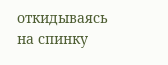откидываясь на спинку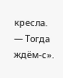кресла. — Тогда ждём-с».